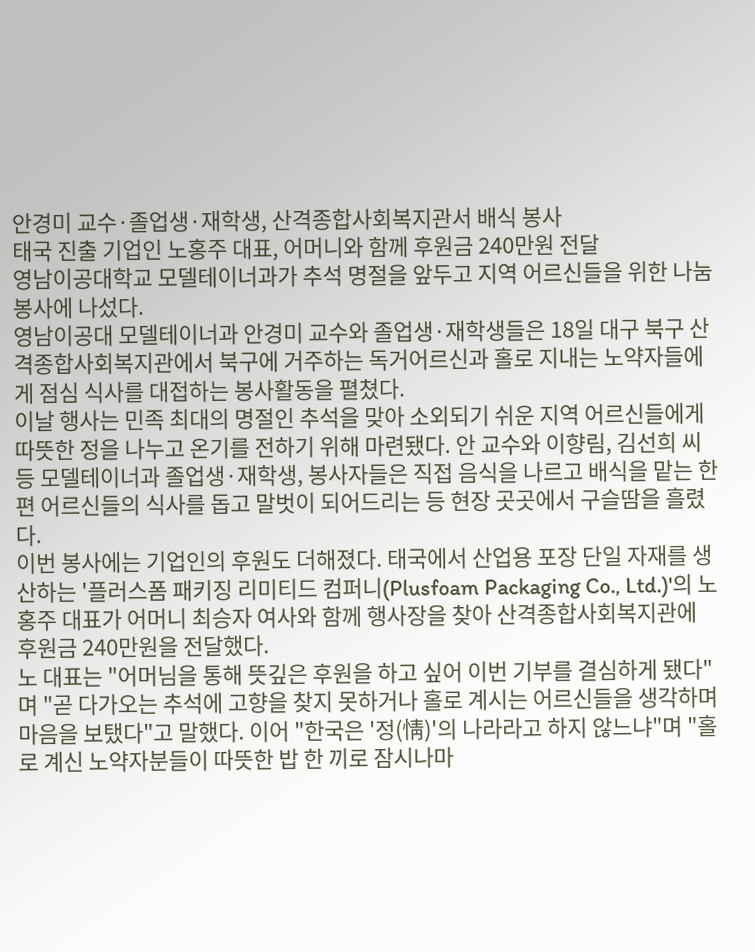안경미 교수·졸업생·재학생, 산격종합사회복지관서 배식 봉사
태국 진출 기업인 노홍주 대표, 어머니와 함께 후원금 240만원 전달
영남이공대학교 모델테이너과가 추석 명절을 앞두고 지역 어르신들을 위한 나눔 봉사에 나섰다.
영남이공대 모델테이너과 안경미 교수와 졸업생·재학생들은 18일 대구 북구 산격종합사회복지관에서 북구에 거주하는 독거어르신과 홀로 지내는 노약자들에게 점심 식사를 대접하는 봉사활동을 펼쳤다.
이날 행사는 민족 최대의 명절인 추석을 맞아 소외되기 쉬운 지역 어르신들에게 따뜻한 정을 나누고 온기를 전하기 위해 마련됐다. 안 교수와 이향림, 김선희 씨 등 모델테이너과 졸업생·재학생, 봉사자들은 직접 음식을 나르고 배식을 맡는 한편 어르신들의 식사를 돕고 말벗이 되어드리는 등 현장 곳곳에서 구슬땀을 흘렸다.
이번 봉사에는 기업인의 후원도 더해졌다. 태국에서 산업용 포장 단일 자재를 생산하는 '플러스폼 패키징 리미티드 컴퍼니(Plusfoam Packaging Co., Ltd.)'의 노홍주 대표가 어머니 최승자 여사와 함께 행사장을 찾아 산격종합사회복지관에 후원금 240만원을 전달했다.
노 대표는 "어머님을 통해 뜻깊은 후원을 하고 싶어 이번 기부를 결심하게 됐다"며 "곧 다가오는 추석에 고향을 찾지 못하거나 홀로 계시는 어르신들을 생각하며 마음을 보탰다"고 말했다. 이어 "한국은 '정(情)'의 나라라고 하지 않느냐"며 "홀로 계신 노약자분들이 따뜻한 밥 한 끼로 잠시나마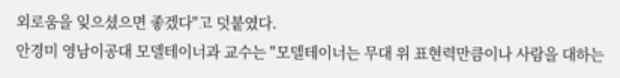외로움을 잊으셨으면 좋겠다"고 덧붙였다.
안경미 영남이공대 모델테이너과 교수는 "모델테이너는 무대 위 표현력만큼이나 사람을 대하는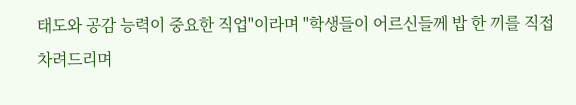태도와 공감 능력이 중요한 직업"이라며 "학생들이 어르신들께 밥 한 끼를 직접 차려드리며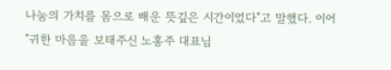나눔의 가치를 몸으로 배운 뜻깊은 시간이었다"고 말했다. 이어 "귀한 마음을 보태주신 노홍주 대표님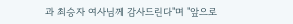과 최승자 여사님께 감사드린다"며 "앞으로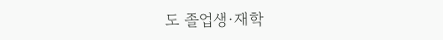도 졸업생·재학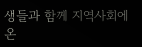생들과 함께 지역사회에 온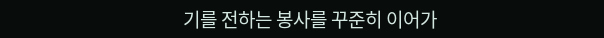기를 전하는 봉사를 꾸준히 이어가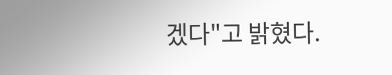겠다"고 밝혔다.